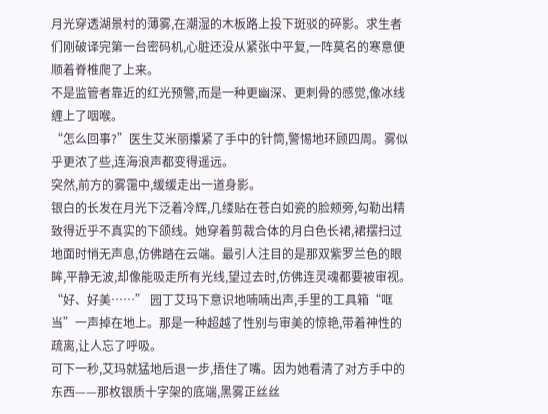月光穿透湖景村的薄雾,在潮湿的木板路上投下斑驳的碎影。求生者们刚破译完第一台密码机,心脏还没从紧张中平复,一阵莫名的寒意便顺着脊椎爬了上来。
不是监管者靠近的红光预警,而是一种更幽深、更刺骨的感觉,像冰线缠上了咽喉。
“怎么回事?”医生艾米丽攥紧了手中的针筒,警惕地环顾四周。雾似乎更浓了些,连海浪声都变得遥远。
突然,前方的雾霭中,缓缓走出一道身影。
银白的长发在月光下泛着冷辉,几缕贴在苍白如瓷的脸颊旁,勾勒出精致得近乎不真实的下颌线。她穿着剪裁合体的月白色长裙,裙摆扫过地面时悄无声息,仿佛踏在云端。最引人注目的是那双紫罗兰色的眼眸,平静无波,却像能吸走所有光线,望过去时,仿佛连灵魂都要被审视。
“好、好美……” 园丁艾玛下意识地喃喃出声,手里的工具箱“哐当”一声掉在地上。那是一种超越了性别与审美的惊艳,带着神性的疏离,让人忘了呼吸。
可下一秒,艾玛就猛地后退一步,捂住了嘴。因为她看清了对方手中的东西——那枚银质十字架的底端,黑雾正丝丝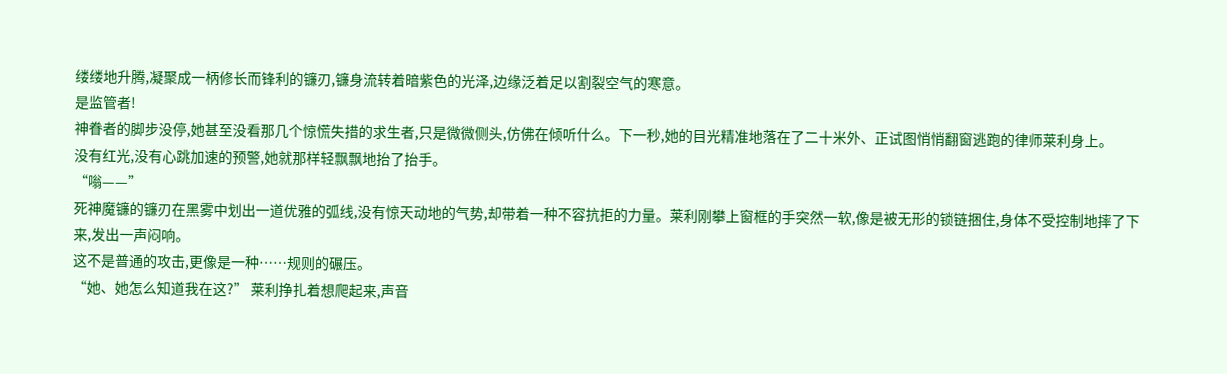缕缕地升腾,凝聚成一柄修长而锋利的镰刃,镰身流转着暗紫色的光泽,边缘泛着足以割裂空气的寒意。
是监管者!
神眷者的脚步没停,她甚至没看那几个惊慌失措的求生者,只是微微侧头,仿佛在倾听什么。下一秒,她的目光精准地落在了二十米外、正试图悄悄翻窗逃跑的律师莱利身上。
没有红光,没有心跳加速的预警,她就那样轻飘飘地抬了抬手。
“嗡——”
死神魔镰的镰刃在黑雾中划出一道优雅的弧线,没有惊天动地的气势,却带着一种不容抗拒的力量。莱利刚攀上窗框的手突然一软,像是被无形的锁链捆住,身体不受控制地摔了下来,发出一声闷响。
这不是普通的攻击,更像是一种……规则的碾压。
“她、她怎么知道我在这?” 莱利挣扎着想爬起来,声音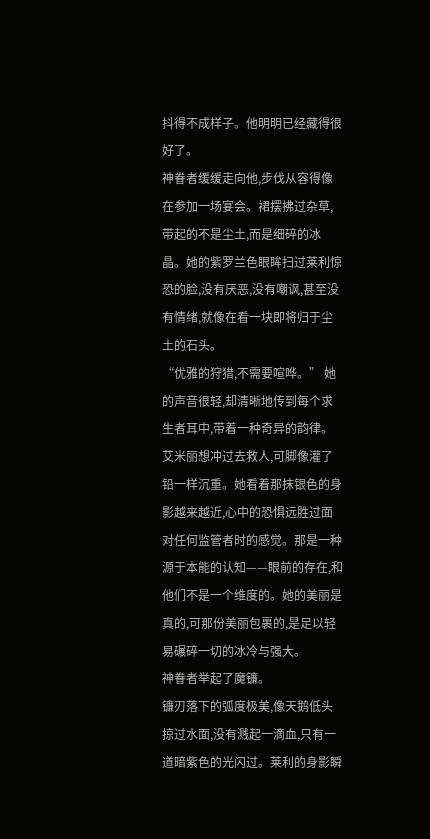抖得不成样子。他明明已经藏得很好了。
神眷者缓缓走向他,步伐从容得像在参加一场宴会。裙摆拂过杂草,带起的不是尘土,而是细碎的冰晶。她的紫罗兰色眼眸扫过莱利惊恐的脸,没有厌恶,没有嘲讽,甚至没有情绪,就像在看一块即将归于尘土的石头。
“优雅的狩猎,不需要喧哗。” 她的声音很轻,却清晰地传到每个求生者耳中,带着一种奇异的韵律。
艾米丽想冲过去救人,可脚像灌了铅一样沉重。她看着那抹银色的身影越来越近,心中的恐惧远胜过面对任何监管者时的感觉。那是一种源于本能的认知——眼前的存在,和他们不是一个维度的。她的美丽是真的,可那份美丽包裹的,是足以轻易碾碎一切的冰冷与强大。
神眷者举起了魔镰。
镰刃落下的弧度极美,像天鹅低头掠过水面,没有溅起一滴血,只有一道暗紫色的光闪过。莱利的身影瞬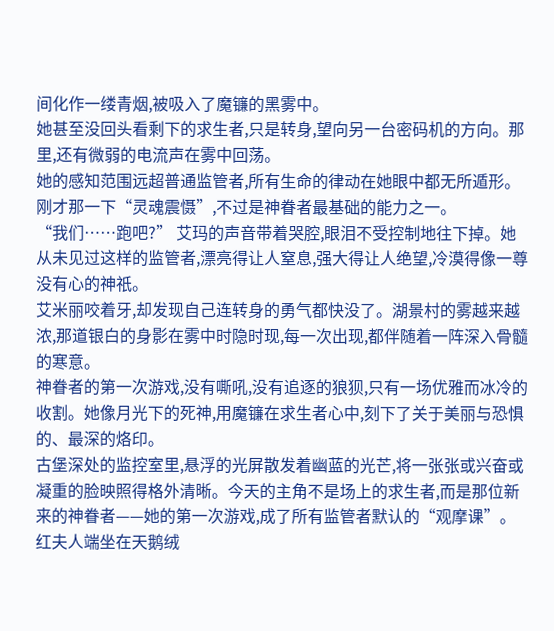间化作一缕青烟,被吸入了魔镰的黑雾中。
她甚至没回头看剩下的求生者,只是转身,望向另一台密码机的方向。那里,还有微弱的电流声在雾中回荡。
她的感知范围远超普通监管者,所有生命的律动在她眼中都无所遁形。刚才那一下“灵魂震慑”,不过是神眷者最基础的能力之一。
“我们……跑吧?” 艾玛的声音带着哭腔,眼泪不受控制地往下掉。她从未见过这样的监管者,漂亮得让人窒息,强大得让人绝望,冷漠得像一尊没有心的神祇。
艾米丽咬着牙,却发现自己连转身的勇气都快没了。湖景村的雾越来越浓,那道银白的身影在雾中时隐时现,每一次出现,都伴随着一阵深入骨髓的寒意。
神眷者的第一次游戏,没有嘶吼,没有追逐的狼狈,只有一场优雅而冰冷的收割。她像月光下的死神,用魔镰在求生者心中,刻下了关于美丽与恐惧的、最深的烙印。
古堡深处的监控室里,悬浮的光屏散发着幽蓝的光芒,将一张张或兴奋或凝重的脸映照得格外清晰。今天的主角不是场上的求生者,而是那位新来的神眷者——她的第一次游戏,成了所有监管者默认的“观摩课”。
红夫人端坐在天鹅绒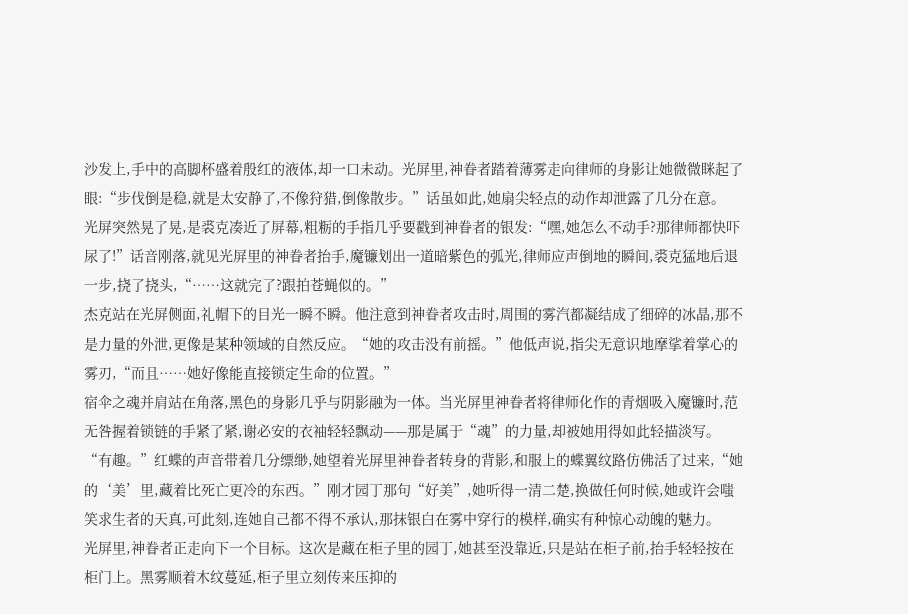沙发上,手中的高脚杯盛着殷红的液体,却一口未动。光屏里,神眷者踏着薄雾走向律师的身影让她微微眯起了眼:“步伐倒是稳,就是太安静了,不像狩猎,倒像散步。”话虽如此,她扇尖轻点的动作却泄露了几分在意。
光屏突然晃了晃,是裘克凑近了屏幕,粗粝的手指几乎要戳到神眷者的银发:“嘿,她怎么不动手?那律师都快吓尿了!”话音刚落,就见光屏里的神眷者抬手,魔镰划出一道暗紫色的弧光,律师应声倒地的瞬间,裘克猛地后退一步,挠了挠头,“……这就完了?跟拍苍蝇似的。”
杰克站在光屏侧面,礼帽下的目光一瞬不瞬。他注意到神眷者攻击时,周围的雾汽都凝结成了细碎的冰晶,那不是力量的外泄,更像是某种领域的自然反应。“她的攻击没有前摇。”他低声说,指尖无意识地摩挲着掌心的雾刃,“而且……她好像能直接锁定生命的位置。”
宿伞之魂并肩站在角落,黑色的身影几乎与阴影融为一体。当光屏里神眷者将律师化作的青烟吸入魔镰时,范无咎握着锁链的手紧了紧,谢必安的衣袖轻轻飘动——那是属于“魂”的力量,却被她用得如此轻描淡写。
“有趣。”红蝶的声音带着几分缥缈,她望着光屏里神眷者转身的背影,和服上的蝶翼纹路仿佛活了过来,“她的‘美’里,藏着比死亡更冷的东西。”刚才园丁那句“好美”,她听得一清二楚,换做任何时候,她或许会嗤笑求生者的天真,可此刻,连她自己都不得不承认,那抹银白在雾中穿行的模样,确实有种惊心动魄的魅力。
光屏里,神眷者正走向下一个目标。这次是藏在柜子里的园丁,她甚至没靠近,只是站在柜子前,抬手轻轻按在柜门上。黑雾顺着木纹蔓延,柜子里立刻传来压抑的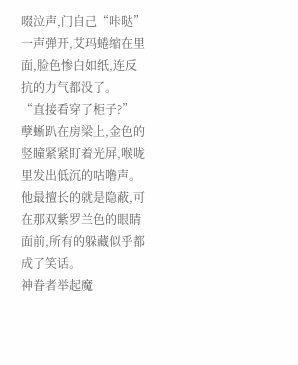啜泣声,门自己“咔哒”一声弹开,艾玛蜷缩在里面,脸色惨白如纸,连反抗的力气都没了。
“直接看穿了柜子?” 孽蜥趴在房梁上,金色的竖瞳紧紧盯着光屏,喉咙里发出低沉的咕噜声。他最擅长的就是隐蔽,可在那双紫罗兰色的眼睛面前,所有的躲藏似乎都成了笑话。
神眷者举起魔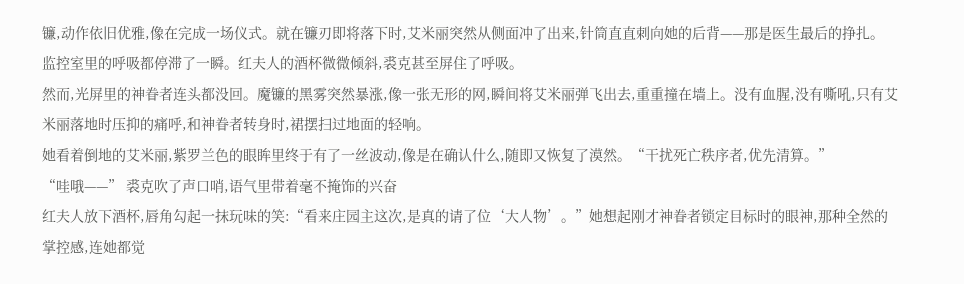镰,动作依旧优雅,像在完成一场仪式。就在镰刃即将落下时,艾米丽突然从侧面冲了出来,针筒直直刺向她的后背——那是医生最后的挣扎。
监控室里的呼吸都停滞了一瞬。红夫人的酒杯微微倾斜,裘克甚至屏住了呼吸。
然而,光屏里的神眷者连头都没回。魔镰的黑雾突然暴涨,像一张无形的网,瞬间将艾米丽弹飞出去,重重撞在墙上。没有血腥,没有嘶吼,只有艾米丽落地时压抑的痛呼,和神眷者转身时,裙摆扫过地面的轻响。
她看着倒地的艾米丽,紫罗兰色的眼眸里终于有了一丝波动,像是在确认什么,随即又恢复了漠然。“干扰死亡秩序者,优先清算。”
“哇哦——” 裘克吹了声口哨,语气里带着毫不掩饰的兴奋
红夫人放下酒杯,唇角勾起一抹玩味的笑:“看来庄园主这次,是真的请了位‘大人物’。”她想起刚才神眷者锁定目标时的眼神,那种全然的掌控感,连她都觉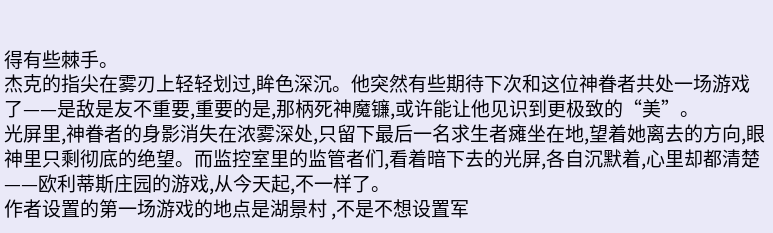得有些棘手。
杰克的指尖在雾刃上轻轻划过,眸色深沉。他突然有些期待下次和这位神眷者共处一场游戏了——是敌是友不重要,重要的是,那柄死神魔镰,或许能让他见识到更极致的“美”。
光屏里,神眷者的身影消失在浓雾深处,只留下最后一名求生者瘫坐在地,望着她离去的方向,眼神里只剩彻底的绝望。而监控室里的监管者们,看着暗下去的光屏,各自沉默着,心里却都清楚——欧利蒂斯庄园的游戏,从今天起,不一样了。
作者设置的第一场游戏的地点是湖景村 ,不是不想设置军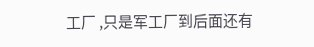工厂 ,只是军工厂到后面还有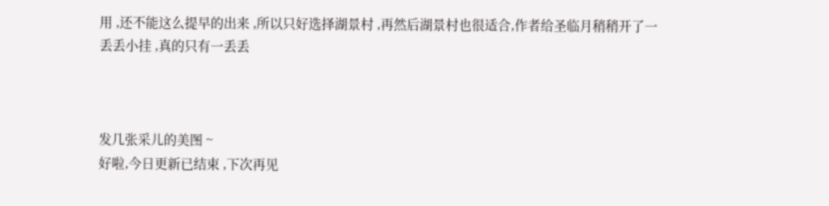用 ,还不能这么提早的出来 ,所以只好选择湖景村 ,再然后湖景村也很适合,作者给圣临月稍稍开了一丢丢小挂 ,真的只有一丢丢



发几张采儿的美图 ~
好啦,今日更新已结束 ,下次再见